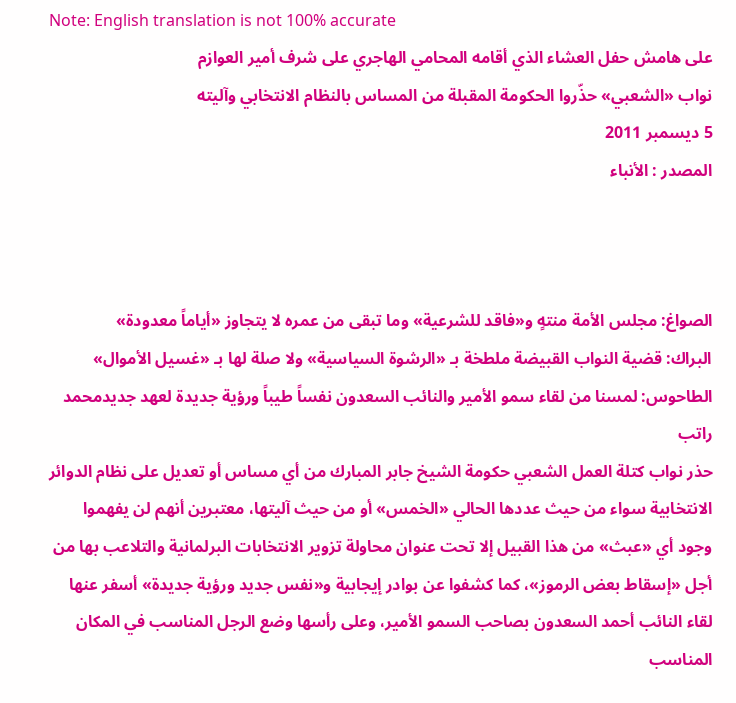Note: English translation is not 100% accurate
على هامش حفل العشاء الذي أقامه المحامي الهاجري على شرف أمير العوازم
نواب «الشعبي» حذّروا الحكومة المقبلة من المساس بالنظام الانتخابي وآليته
5 ديسمبر 2011
المصدر : الأنباء



الصواغ: مجلس الأمة منتهٍ و«فاقد للشرعية» وما تبقى من عمره لا يتجاوز «أياماً معدودة»
البراك: قضية النواب القبيضة ملطخة بـ «الرشوة السياسية» ولا صلة لها بـ «غسيل الأموال»
الطاحوس: لمسنا من لقاء سمو الأمير والنائب السعدون نفساً طيباً ورؤية جديدة لعهد جديدمحمد راتب
حذر نواب كتلة العمل الشعبي حكومة الشيخ جابر المبارك من أي مساس أو تعديل على نظام الدوائر الانتخابية سواء من حيث عددها الحالي «الخمس» أو من حيث آليتها، معتبرين أنهم لن يفهموا وجود أي «عبث» من هذا القبيل إلا تحت عنوان محاولة تزوير الانتخابات البرلمانية والتلاعب بها من أجل «إسقاط بعض الرموز»، كما كشفوا عن بوادر إيجابية و«نفس جديد ورؤية جديدة» أسفر عنها لقاء النائب أحمد السعدون بصاحب السمو الأمير، وعلى رأسها وضع الرجل المناسب في المكان المناسب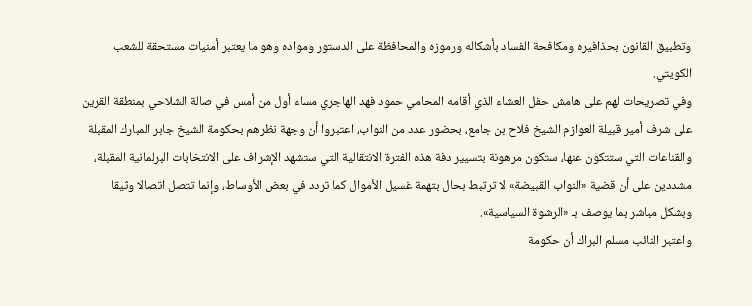وتطبيق القانون بحذافيره ومكافحة الفساد بأشكاله ورموزه والمحافظة على الدستور ومواده وهو ما يعتبر أمنيات مستحقة للشعب الكويتي.
وفي تصريحات لهم على هامش حفل العشاء الذي أقامه المحامي حمود فهد الهاجري مساء أول من أمس في صالة الشلاحي بمنطقة القرين على شرف أمير قبيلة العوازم الشيخ فلاح بن جامع، بحضور عدد من النواب، اعتبروا أن وجهة نظرهم بحكومة الشيخ جابر المبارك المقبلة والقناعات التي ستتكون عنها، ستكون مرهونة بتسيير دفة هذه الفترة الانتقالية التي ستشهد الإشراف على الانتخابات البرلمانية المقبلة، مشددين على أن قضية «النواب القبيضة» لا ترتبط بحال بتهمة غسيل الأموال كما تردد في بعض الأوساط، وإنما تتصل اتصالا وثيقا وبشكل مباشر بما يوصف بـ «الرشوة السياسية».
واعتبر النائب مسلم البراك أن حكومة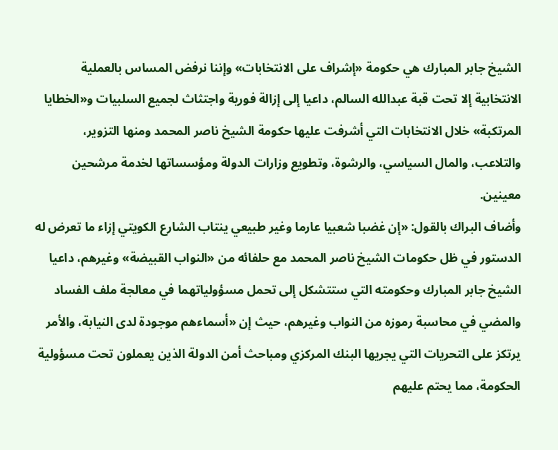الشيخ جابر المبارك هي حكومة «إشراف على الانتخابات» وإننا نرفض المساس بالعملية الانتخابية إلا تحت قبة عبدالله السالم، داعيا إلى إزالة فورية واجتثاث لجميع السلبيات و«الخطايا المرتكبة» خلال الانتخابات التي أشرفت عليها حكومة الشيخ ناصر المحمد ومنها التزوير، والتلاعب، والمال السياسي، والرشوة، وتطويع وزارات الدولة ومؤسساتها لخدمة مرشحين معينين.
وأضاف البراك بالقول: «إن غضبا شعبيا عارما وغير طبيعي ينتاب الشارع الكويتي إزاء ما تعرض له الدستور في ظل حكومات الشيخ ناصر المحمد مع حلفائه من «النواب القبيضة» وغيرهم، داعيا الشيخ جابر المبارك وحكومته التي ستتشكل إلى تحمل مسؤولياتهما في معالجة ملف الفساد والمضي في محاسبة رموزه من النواب وغيرهم، حيث إن «أسماءهم موجودة لدى النيابة، والأمر يرتكز على التحريات التي يجريها البنك المركزي ومباحث أمن الدولة الذين يعملون تحت مسؤولية الحكومة، مما يحتم عليهم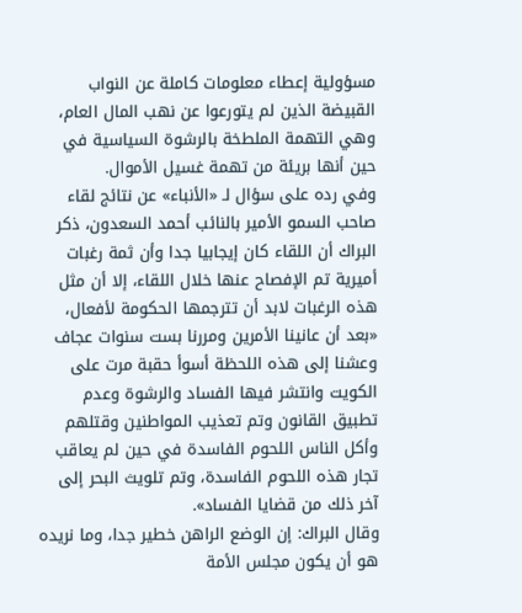مسؤولية إعطاء معلومات كاملة عن النواب القبيضة الذين لم يتورعوا عن نهب المال العام، وهي التهمة الملطخة بالرشوة السياسية في حين أنها بريئة من تهمة غسيل الأموال.
وفي رده على سؤال لـ «الأنباء» عن نتائج لقاء صاحب السمو الأمير بالنائب أحمد السعدون، ذكر البراك أن اللقاء كان إيجابيا جدا وأن ثمة رغبات أميرية تم الإفصاح عنها خلال اللقاء، إلا أن مثل هذه الرغبات لابد أن تترجمها الحكومة لأفعال، «بعد أن عانينا الأمرين ومررنا بست سنوات عجاف وعشنا إلى هذه اللحظة أسوأ حقبة مرت على الكويت وانتشر فيها الفساد والرشوة وعدم تطبيق القانون وتم تعذيب المواطنين وقتلهم وأكل الناس اللحوم الفاسدة في حين لم يعاقب تجار هذه اللحوم الفاسدة، وتم تلويث البحر إلى آخر ذلك من قضايا الفساد».
وقال البراك: إن الوضع الراهن خطير جدا، وما نريده هو أن يكون مجلس الأمة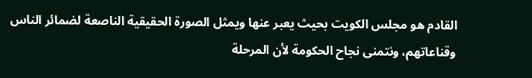القادم هو مجلس الكويت بحيث يعبر عنها ويمثل الصورة الحقيقية الناصعة لضمائر الناس وقناعاتهم، ونتمنى نجاح الحكومة لأن المرحلة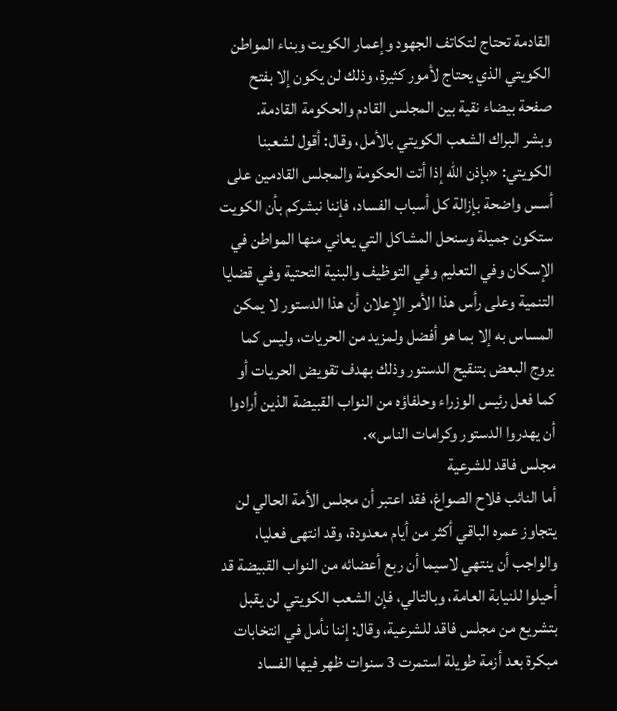القادمة تحتاج لتكاتف الجهود وإعمار الكويت وبناء المواطن الكويتي الذي يحتاج لأمور كثيرة، وذلك لن يكون إلا بفتح صفحة بيضاء نقية بين المجلس القادم والحكومة القادمة.
وبشر البراك الشعب الكويتي بالأمل، وقال: أقول لشعبنا الكويتي: «بإذن الله إذا أتت الحكومة والمجلس القادمين على أسس واضحة بإزالة كل أسباب الفساد، فإننا نبشركم بأن الكويت ستكون جميلة وسنحل المشاكل التي يعاني منها المواطن في الإسكان وفي التعليم وفي التوظيف والبنية التحتية وفي قضايا التنمية وعلى رأس هذا الأمر الإعلان أن هذا الدستور لا يمكن المساس به إلا بما هو أفضل ولمزيد من الحريات، وليس كما يروج البعض بتنقيح الدستور وذلك بهدف تقويض الحريات أو كما فعل رئيس الوزراء وحلفاؤه من النواب القبيضة الذين أرادوا أن يهدروا الدستور وكرامات الناس».
مجلس فاقد للشرعية
أما النائب فلاح الصواغ، فقد اعتبر أن مجلس الأمة الحالي لن يتجاوز عمره الباقي أكثر من أيام معدودة، وقد انتهى فعليا، والواجب أن ينتهي لاسيما أن ربع أعضائه من النواب القبيضة قد أحيلوا للنيابة العامة، وبالتالي، فإن الشعب الكويتي لن يقبل بتشريع من مجلس فاقد للشرعية، وقال: إننا نأمل في انتخابات مبكرة بعد أزمة طويلة استمرت 3 سنوات ظهر فيها الفساد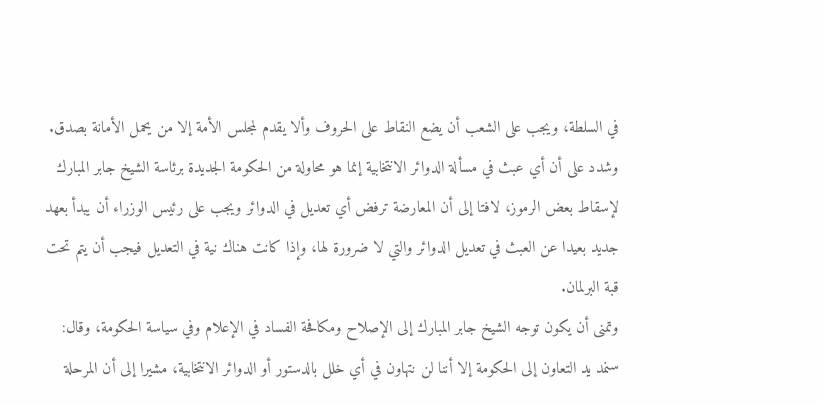في السلطة، ويجب على الشعب أن يضع النقاط على الحروف وألا يقدم لمجلس الأمة إلا من يحمل الأمانة بصدق.
وشدد على أن أي عبث في مسألة الدوائر الانتخابية إنما هو محاولة من الحكومة الجديدة برئاسة الشيخ جابر المبارك لإسقاط بعض الرموز، لافتا إلى أن المعارضة ترفض أي تعديل في الدوائر ويجب على رئيس الوزراء أن يبدأ بعهد جديد بعيدا عن العبث في تعديل الدوائر والتي لا ضرورة لها، وإذا كانت هناك نية في التعديل فيجب أن يتم تحت قبة البرلمان.
وتمنى أن يكون توجه الشيخ جابر المبارك إلى الإصلاح ومكافحة الفساد في الإعلام وفي سياسة الحكومة، وقال: سنمد يد التعاون إلى الحكومة إلا أننا لن نتهاون في أي خلل بالدستور أو الدوائر الانتخابية، مشيرا إلى أن المرحلة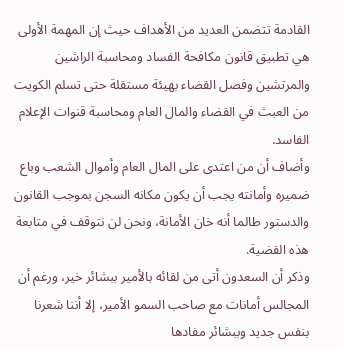القادمة تتضمن العديد من الأهداف حيث إن المهمة الأولى هي تطبيق قانون مكافحة الفساد ومحاسبة الراشين والمرتشين وفصل القضاء بهيئة مستقلة حتى تسلم الكويت من العبث في القضاء والمال العام ومحاسبة قنوات الإعلام الفاسد.
وأضاف أن من اعتدى على المال العام وأموال الشعب وباع ضميره وأمانته يجب أن يكون مكانه السجن بموجب القانون والدستور طالما أنه خان الأمانة، ونحن لن نتوقف في متابعة هذه القضية.
وذكر أن السعدون أتى من لقائه بالأمير ببشائر خير، ورغم أن المجالس أمانات مع صاحب السمو الأمير، إلا أننا شعرنا بنفس جديد وببشائر مفادها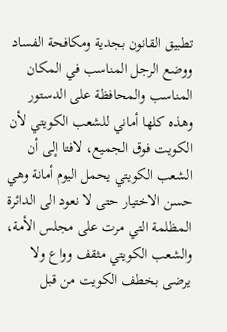تطبيق القانون بجدية ومكافحة الفساد ووضع الرجل المناسب في المكان المناسب والمحافظة على الدستور وهذه كلها أماني للشعب الكويتي لأن الكويت فوق الجميع، لافتا إلى أن الشعب الكويتي يحمل اليوم أمانة وهي حسن الاختيار حتى لا نعود الى الدائرة المظلمة التي مرت على مجلس الأمة، والشعب الكويتي مثقف وواع ولا يرضى بخطف الكويت من قبل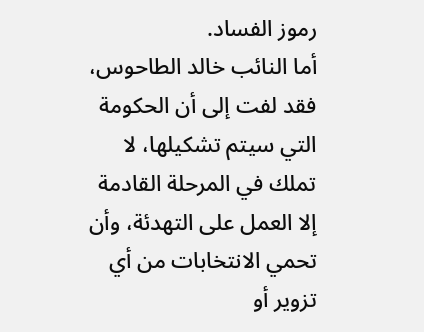رموز الفساد.
أما النائب خالد الطاحوس، فقد لفت إلى أن الحكومة التي سيتم تشكيلها، لا تملك في المرحلة القادمة إلا العمل على التهدئة، وأن تحمي الانتخابات من أي تزوير أو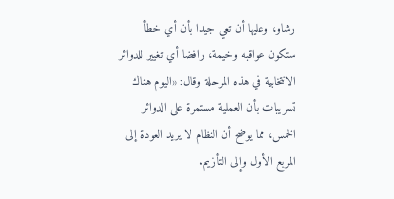رشاو، وعليها أن تعي جيدا بأن أي خطأ ستكون عواقبه وخيمة، رافضا أي تغيير للدوائر الانتخابية في هذه المرحلة وقال: «اليوم هناك تسريبات بأن العملية مستمرة على الدوائر الخمس، مما يوضح أن النظام لا يريد العودة إلى المربع الأول وإلى التأزيم.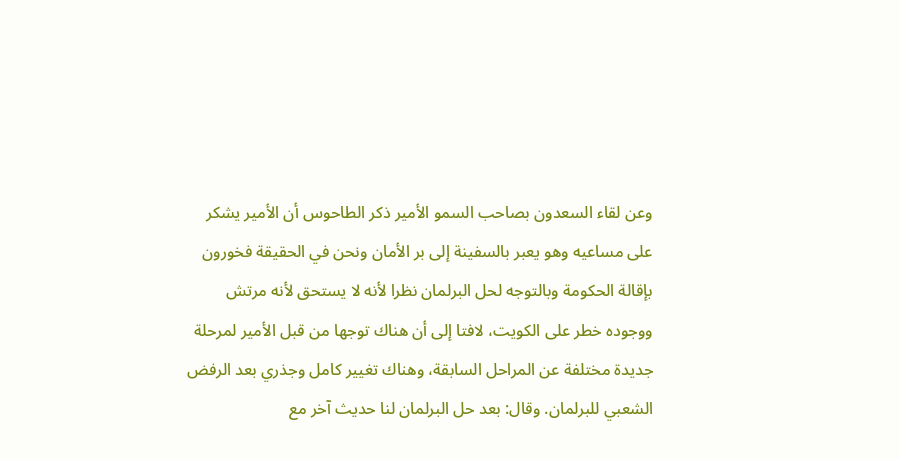وعن لقاء السعدون بصاحب السمو الأمير ذكر الطاحوس أن الأمير يشكر على مساعيه وهو يعبر بالسفينة إلى بر الأمان ونحن في الحقيقة فخورون بإقالة الحكومة وبالتوجه لحل البرلمان نظرا لأنه لا يستحق لأنه مرتش ووجوده خطر على الكويت، لافتا إلى أن هناك توجها من قبل الأمير لمرحلة جديدة مختلفة عن المراحل السابقة، وهناك تغيير كامل وجذري بعد الرفض الشعبي للبرلمان. وقال: بعد حل البرلمان لنا حديث آخر مع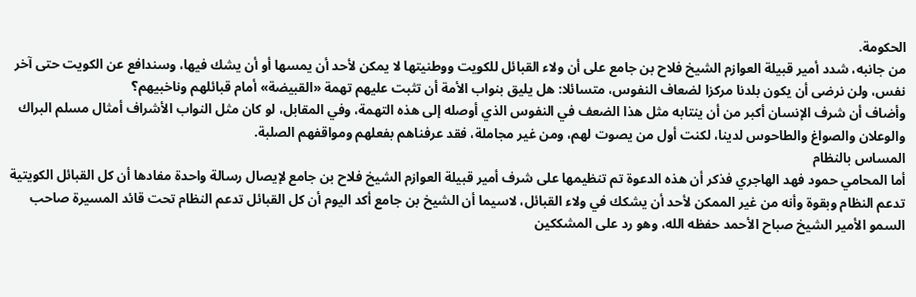الحكومة.
من جانبه، شدد أمير قبيلة العوازم الشيخ فلاح بن جامع على أن ولاء القبائل للكويت ووطنيتها لا يمكن لأحد أن يمسها أو أن يشك فيها، وسندافع عن الكويت حتى آخر نفس، ولن نرضى أن يكون بلدنا مركزا لضعاف النفوس، متسائلا: هل يليق بنواب الأمة أن تثبت عليهم تهمة «القبيضة» أمام قبائلهم وناخبيهم؟
وأضاف أن شرف الإنسان أكبر من أن ينتابه مثل هذا الضعف في النفوس الذي أوصله إلى هذه التهمة، وفي المقابل، لو كان مثل النواب الأشراف أمثال مسلم البراك والوعلان والصواغ والطاحوس لدينا، لكنت أول من يصوت لهم، ومن غير مجاملة، فقد عرفناهم بفعلهم ومواقفهم الصلبة.
المساس بالنظام
أما المحامي حمود فهد الهاجري فذكر أن هذه الدعوة تم تنظيمها على شرف أمير قبيلة العوازم الشيخ فلاح بن جامع لإيصال رسالة واحدة مفادها أن كل القبائل الكويتية تدعم النظام وبقوة وأنه من غير الممكن لأحد أن يشكك في ولاء القبائل، لاسيما أن الشيخ بن جامع أكد اليوم أن كل القبائل تدعم النظام تحت قائد المسيرة صاحب السمو الأمير الشيخ صباح الأحمد حفظه الله، وهو رد على المشككين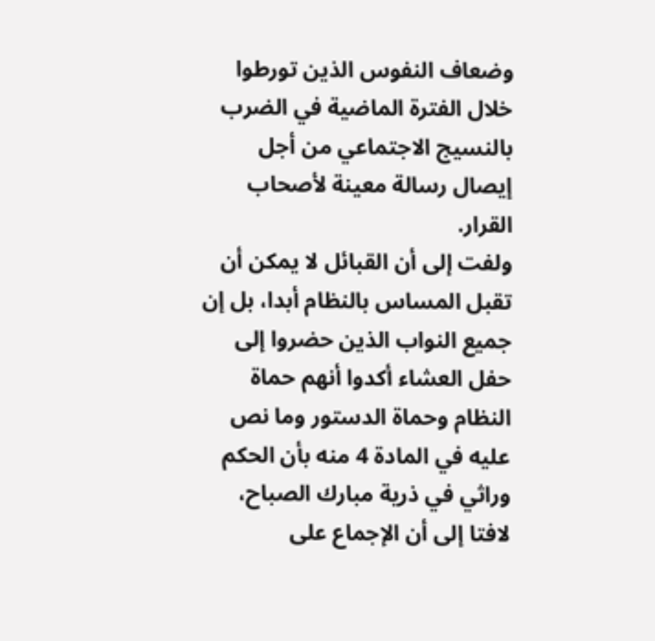وضعاف النفوس الذين تورطوا خلال الفترة الماضية في الضرب بالنسيج الاجتماعي من أجل إيصال رسالة معينة لأصحاب القرار.
ولفت إلى أن القبائل لا يمكن أن تقبل المساس بالنظام أبدا، بل إن جميع النواب الذين حضروا إلى حفل العشاء أكدوا أنهم حماة النظام وحماة الدستور وما نص عليه في المادة 4 منه بأن الحكم وراثي في ذرية مبارك الصباح، لافتا إلى أن الإجماع على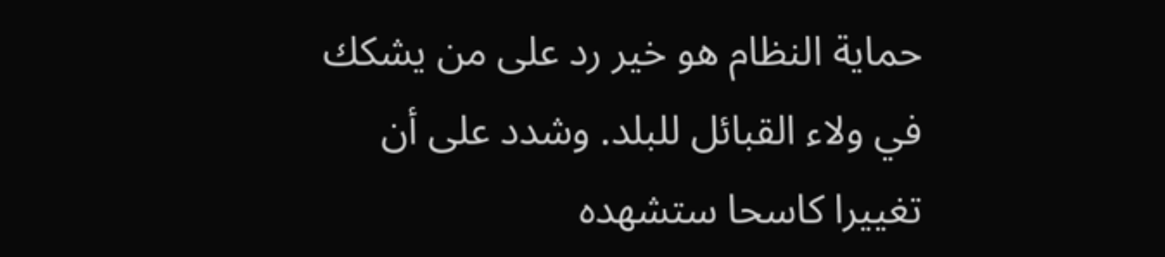حماية النظام هو خير رد على من يشكك في ولاء القبائل للبلد. وشدد على أن تغييرا كاسحا ستشهده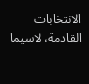الانتخابات القادمة، لاسيما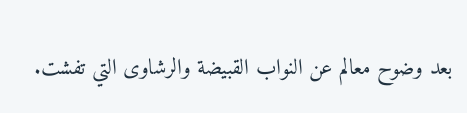بعد وضوح معالم عن النواب القبيضة والرشاوى التي تفشت.